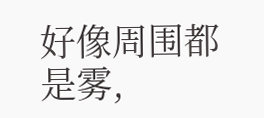好像周围都是雾,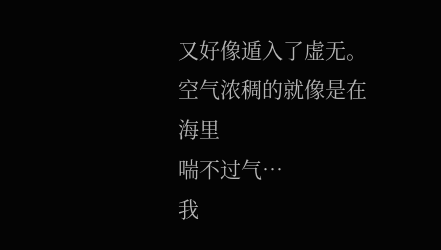又好像遁入了虚无。空气浓稠的就像是在海里
喘不过气…
我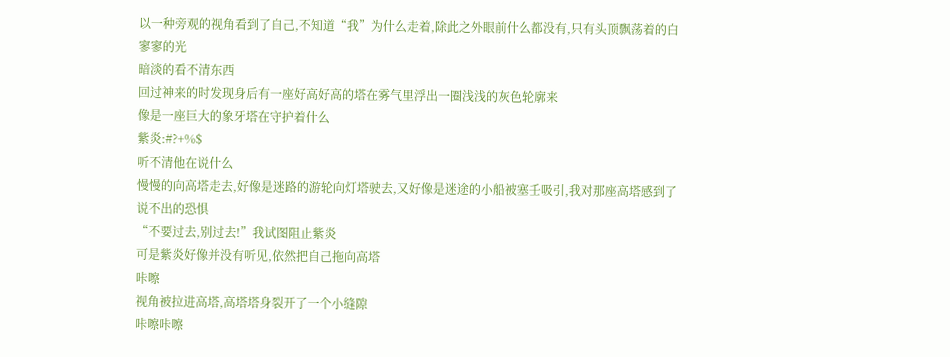以一种旁观的视角看到了自己,不知道“我”为什么走着,除此之外眼前什么都没有,只有头顶飘荡着的白寥寥的光
暗淡的看不清东西
回过神来的时发现身后有一座好高好高的塔在雾气里浮出一圈浅浅的灰色轮廓来
像是一座巨大的象牙塔在守护着什么
紫炎:#?+%$
听不清他在说什么
慢慢的向高塔走去,好像是迷路的游轮向灯塔驶去,又好像是迷途的小船被塞壬吸引,我对那座高塔感到了说不出的恐惧
“不要过去,别过去!”我试图阻止紫炎
可是紫炎好像并没有听见,依然把自己拖向高塔
咔嚓
视角被拉进高塔,高塔塔身裂开了一个小缝隙
咔嚓咔嚓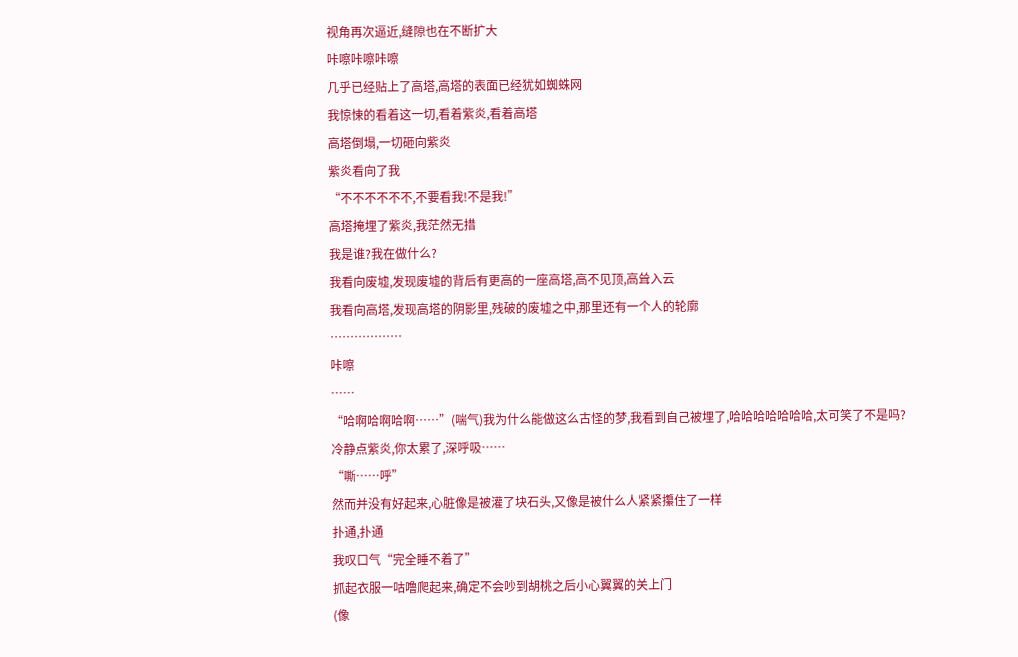视角再次逼近,缝隙也在不断扩大
咔嚓咔嚓咔嚓
几乎已经贴上了高塔,高塔的表面已经犹如蜘蛛网
我惊悚的看着这一切,看着紫炎,看着高塔
高塔倒塌,一切砸向紫炎
紫炎看向了我
“不不不不不不,不要看我!不是我!”
高塔掩埋了紫炎,我茫然无措
我是谁?我在做什么?
我看向废墟,发现废墟的背后有更高的一座高塔,高不见顶,高耸入云
我看向高塔,发现高塔的阴影里,残破的废墟之中,那里还有一个人的轮廓
………………
咔嚓
……
“哈啊哈啊哈啊……”(喘气)我为什么能做这么古怪的梦,我看到自己被埋了,哈哈哈哈哈哈哈,太可笑了不是吗?
冷静点紫炎,你太累了,深呼吸……
“嘶……呼”
然而并没有好起来,心脏像是被灌了块石头,又像是被什么人紧紧攥住了一样
扑通,扑通
我叹口气“完全睡不着了”
抓起衣服一咕噜爬起来,确定不会吵到胡桃之后小心翼翼的关上门
(像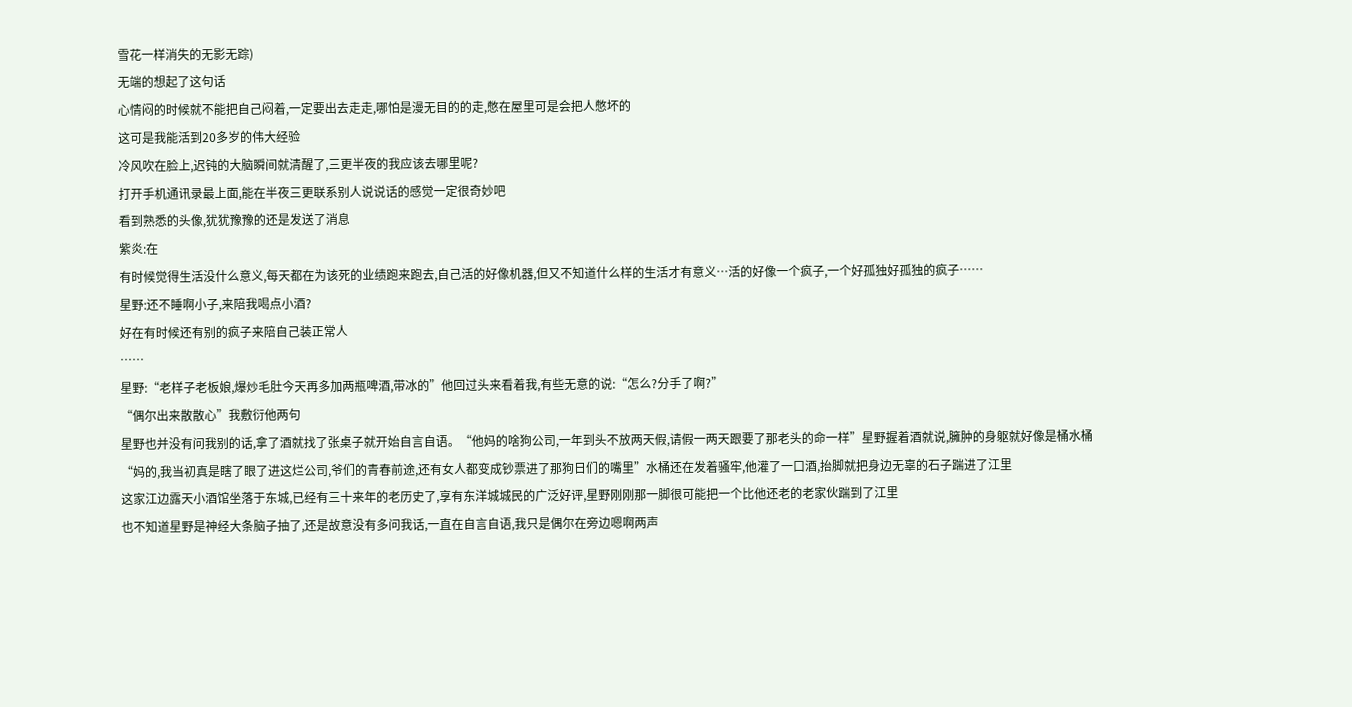雪花一样消失的无影无踪)
无端的想起了这句话
心情闷的时候就不能把自己闷着,一定要出去走走,哪怕是漫无目的的走,憋在屋里可是会把人憋坏的
这可是我能活到20多岁的伟大经验
冷风吹在脸上,迟钝的大脑瞬间就清醒了,三更半夜的我应该去哪里呢?
打开手机通讯录最上面,能在半夜三更联系别人说说话的感觉一定很奇妙吧
看到熟悉的头像,犹犹豫豫的还是发送了消息
紫炎:在
有时候觉得生活没什么意义,每天都在为该死的业绩跑来跑去,自己活的好像机器,但又不知道什么样的生活才有意义…活的好像一个疯子,一个好孤独好孤独的疯子……
星野:还不睡啊小子,来陪我喝点小酒?
好在有时候还有别的疯子来陪自己装正常人
……
星野:“老样子老板娘,爆炒毛肚今天再多加两瓶啤酒,带冰的”他回过头来看着我,有些无意的说:“怎么?分手了啊?”
“偶尔出来散散心”我敷衍他两句
星野也并没有问我别的话,拿了酒就找了张桌子就开始自言自语。“他妈的啥狗公司,一年到头不放两天假,请假一两天跟要了那老头的命一样”星野握着酒就说,臃肿的身躯就好像是桶水桶
“妈的,我当初真是瞎了眼了进这烂公司,爷们的青春前途,还有女人都变成钞票进了那狗日们的嘴里”水桶还在发着骚牢,他灌了一口酒,抬脚就把身边无辜的石子踹进了江里
这家江边露天小酒馆坐落于东城,已经有三十来年的老历史了,享有东洋城城民的广泛好评,星野刚刚那一脚很可能把一个比他还老的老家伙踹到了江里
也不知道星野是神经大条脑子抽了,还是故意没有多问我话,一直在自言自语,我只是偶尔在旁边嗯啊两声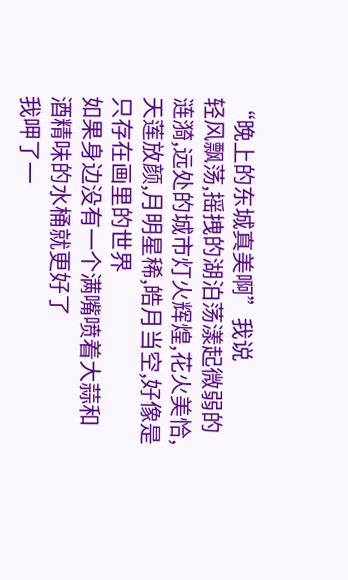“晚上的东城真美啊”我说
轻风飘荡,摇拽的湖泊荡漾起微弱的涟漪,远处的城市灯火辉煌,花火美恰,天莲放颜,月明星稀,皓月当空,好像是只存在画里的世界
如果身边没有一个满嘴喷着大蒜和酒精味的水桶就更好了
我呷了一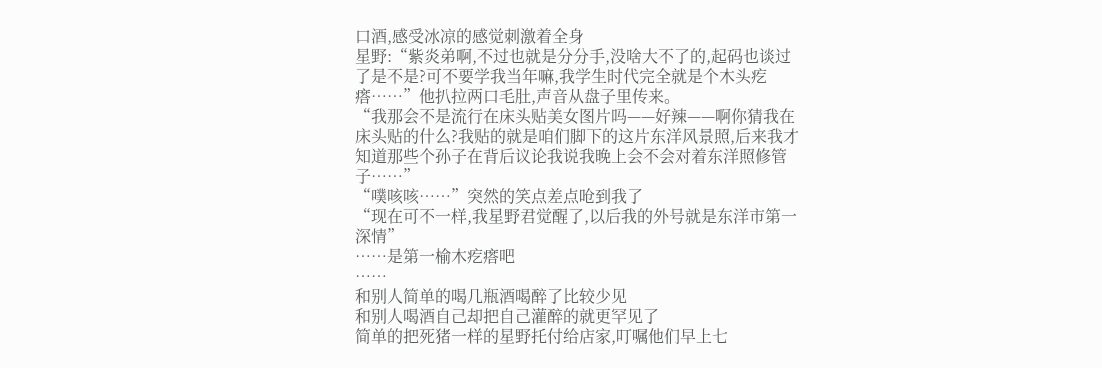口酒,感受冰凉的感觉刺激着全身
星野:“紫炎弟啊,不过也就是分分手,没啥大不了的,起码也谈过了是不是?可不要学我当年嘛,我学生时代完全就是个木头疙瘩……”他扒拉两口毛肚,声音从盘子里传来。
“我那会不是流行在床头贴美女图片吗——好辣——啊你猜我在床头贴的什么?我贴的就是咱们脚下的这片东洋风景照,后来我才知道那些个孙子在背后议论我说我晚上会不会对着东洋照修管子……”
“噗咳咳……”突然的笑点差点呛到我了
“现在可不一样,我星野君觉醒了,以后我的外号就是东洋市第一深情”
……是第一榆木疙瘩吧
……
和别人简单的喝几瓶酒喝醉了比较少见
和别人喝酒自己却把自己灌醉的就更罕见了
简单的把死猪一样的星野托付给店家,叮嘱他们早上七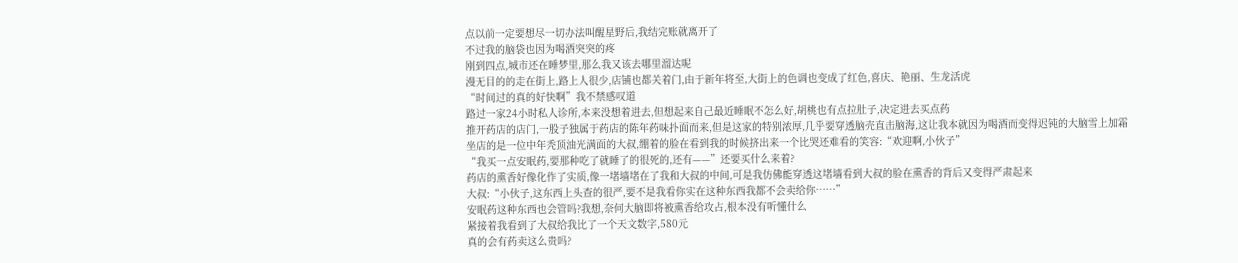点以前一定要想尽一切办法叫醒星野后,我结完账就离开了
不过我的脑袋也因为喝酒突突的疼
刚到四点,城市还在睡梦里,那么我又该去哪里溜达呢
漫无目的的走在街上,路上人很少,店铺也都关着门,由于新年将至,大街上的色调也变成了红色,喜庆、艳丽、生龙活虎
“时间过的真的好快啊”我不禁感叹道
路过一家24小时私人诊所,本来没想着进去,但想起来自己最近睡眠不怎么好,胡桃也有点拉肚子,决定进去买点药
推开药店的店门,一股子独属于药店的陈年药味扑面而来,但是这家的特别浓厚,几乎要穿透脑壳直击脑海,这让我本就因为喝酒而变得迟钝的大脑雪上加霜
坐店的是一位中年秃顶油光满面的大叔,绷着的脸在看到我的时候挤出来一个比哭还难看的笑容:“欢迎啊,小伙子”
“我买一点安眠药,要那种吃了就睡了的很死的,还有——”还要买什么来着?
药店的熏香好像化作了实质,像一堵墙堵在了我和大叔的中间,可是我仿佛能穿透这堵墙看到大叔的脸在熏香的背后又变得严肃起来
大叔:“小伙子,这东西上头查的很严,要不是我看你实在这种东西我都不会卖给你……”
安眠药这种东西也会管吗?我想,奈何大脑即将被熏香给攻占,根本没有听懂什么
紧接着我看到了大叔给我比了一个天文数字,580元
真的会有药卖这么贵吗?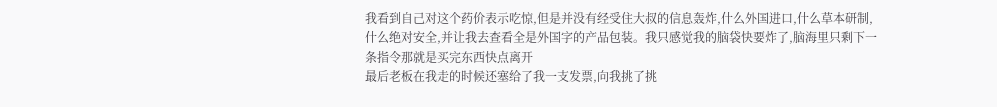我看到自己对这个药价表示吃惊,但是并没有经受住大叔的信息轰炸,什么外国进口,什么草本研制,什么绝对安全,并让我去查看全是外国字的产品包装。我只感觉我的脑袋快要炸了,脑海里只剩下一条指令那就是买完东西快点离开
最后老板在我走的时候还塞给了我一支发票,向我挑了挑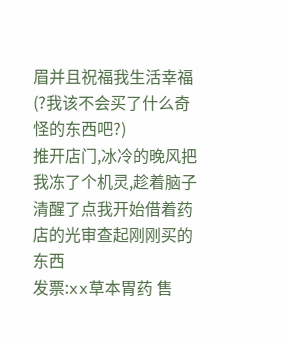眉并且祝福我生活幸福
(?我该不会买了什么奇怪的东西吧?)
推开店门,冰冷的晚风把我冻了个机灵,趁着脑子清醒了点我开始借着药店的光审查起刚刚买的东西
发票:xx草本胃药 售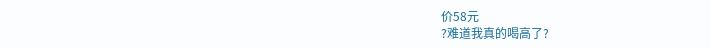价58元
?难道我真的喝高了?